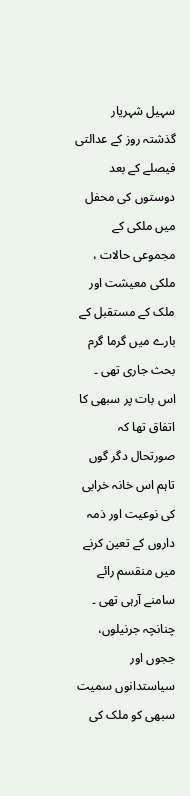سہیل شہریار
گذشتہ روز کے عدالتی فیصلے کے بعد دوستوں کی محفل میں ملکی کے مجموعی حالات ، ملکی معیشت اور ملک کے مستقبل کے بارے میں گرما گرم بحث جاری تھی ۔ اس بات پر سبھی کا اتفاق تھا کہ صورتحال دگر گوں تاہم اس خانہ خرابی کی نوعیت اور ذمہ داروں کے تعین کرنے میں منقسم رائے سامنے آرہی تھی ۔ چنانچہ جرنیلوں، ججوں اور سیاستدانوں سمیت سبھی کو ملک کی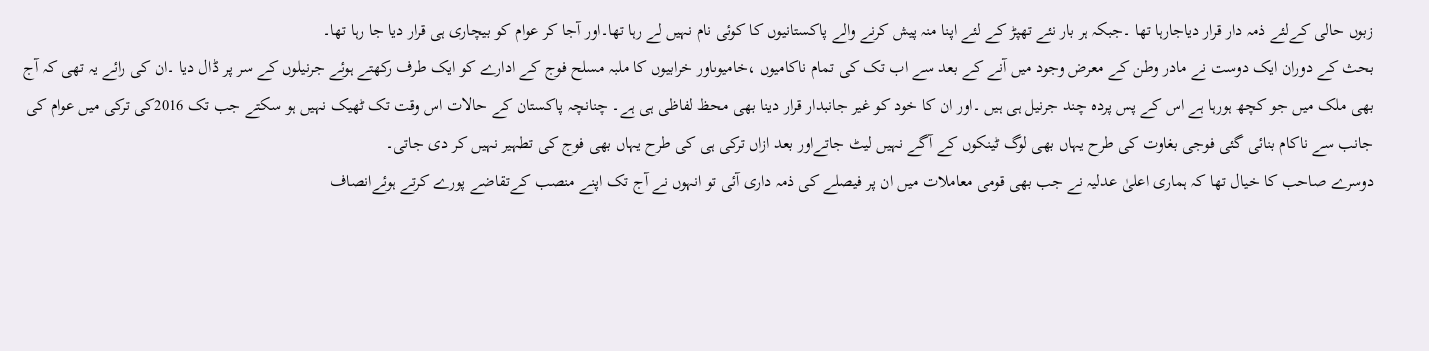زبوں حالی کےلئے ذمہ دار قرار دیاجارہا تھا ۔جبکہ ہر بار نئے تھپڑ کے لئے اپنا منہ پیش کرنے والے پاکستانیوں کا کوئی نام نہیں لے رہا تھا۔اور آجا کر عوام کو بیچاری ہی قرار دیا جا رہا تھا۔
بحث کے دوران ایک دوست نے مادر وطن کے معرض وجود میں آنے کے بعد سے اب تک کی تمام ناکامیوں ،خامیوںاور خرابیوں کا ملبہ مسلح فوج کے ادارے کو ایک طرف رکھتے ہوئے جرنیلوں کے سر پر ڈال دیا ۔ان کی رائے یہ تھی کہ آج بھی ملک میں جو کچھ ہورہا ہے اس کے پس پردہ چند جرنیل ہی ہیں ۔اور ان کا خود کو غیر جانبدار قرار دینا بھی محظ لفاظی ہی ہے۔ چنانچہ پاکستان کے حالات اس وقت تک ٹھیک نہیں ہو سکتے جب تک 2016کی ترکی میں عوام کی جانب سے ناکام بنائی گئی فوجی بغاوت کی طرح یہاں بھی لوگ ٹینکوں کے آگے نہیں لیٹ جاتےاور بعد ازاں ترکی ہی کی طرح یہاں بھی فوج کی تطہیر نہیں کر دی جاتی۔
دوسرے صاحب کا خیال تھا کہ ہماری اعلیٰ عدلیہ نے جب بھی قومی معاملات میں ان پر فیصلے کی ذمہ داری آئی تو انہوں نے آج تک اپنے منصب کےتقاضے پورے کرتے ہوئےانصاف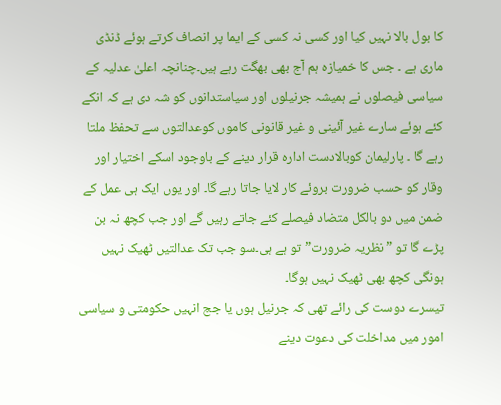کا بول بالا نہیں کیا اور کسی نہ کسی کے ایما پر انصاف کرتے ہوئے ڈنڈی ماری ہے ۔ جس کا خمیازہ ہم آج بھی بھگت رہے ہیں۔چنانچہ اعلیٰ عدلیہ کے سیاسی فیصلوں نے ہمیشہ جرنیلوں اور سیاستدانوں کو شہ دی ہے کہ انکے کئے ہوئے سارے غیر آئینی و غیر قانونی کاموں کوعدالتوں سے تحفظ ملتا رہے گا ۔ پارلیمان کوبالادست ادارہ قرار دینے کے باوجود اسکے اختیار اور وقار کو حسب ضرورت بروئے کار لایا جاتا رہے گا۔ اور یوں ایک ہی عمل کے ضمن میں دو بالکل متضاد فیصلے کئے جاتے رہیں گے اور جب کچھ نہ بن پڑے گا تو ”نظریہ ضرورت”تو ہے ہی۔سو جب تک عدالتیں ٹھیک نہیں ہونگی کچھ بھی ٹھیک نہیں ہوگا۔
تیسرے دوست کی رائے تھی کہ جرنیل ہوں یا جج انہیں حکومتی و سیاسی امور میں مداخلت کی دعوت دینے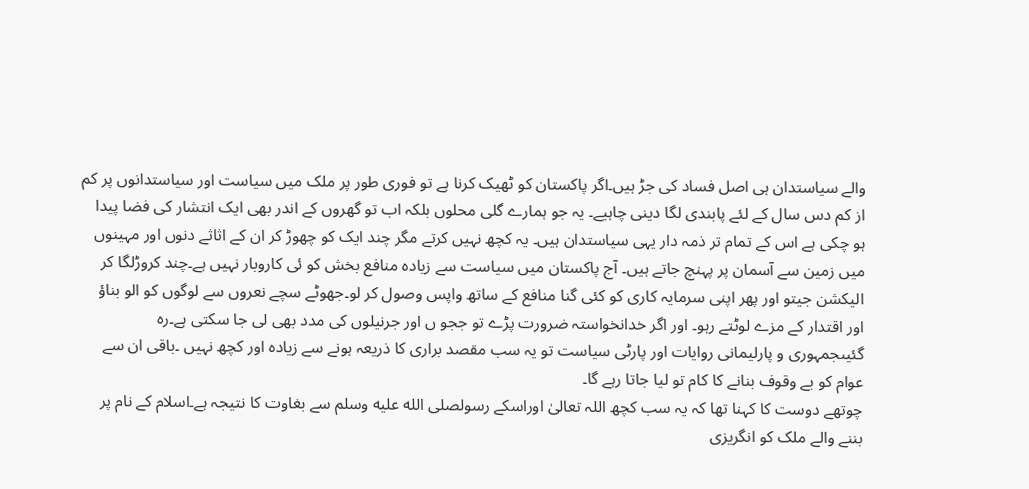والے سیاستدان ہی اصل فساد کی جڑ ہیں۔اگر پاکستان کو ٹھیک کرنا ہے تو فوری طور پر ملک میں سیاست اور سیاستدانوں پر کم از کم دس سال کے لئے پابندی لگا دینی چاہیے۔ یہ جو ہمارے گلی محلوں بلکہ اب تو گھروں کے اندر بھی ایک انتشار کی فضا پیدا ہو چکی ہے اس کے تمام تر ذمہ دار یہی سیاستدان ہیں۔ یہ کچھ نہیں کرتے مگر چند ایک کو چھوڑ کر ان کے اثاثے دنوں اور مہینوں میں زمین سے آسمان پر پہنچ جاتے ہیں۔ آج پاکستان میں سیاست سے زیادہ منافع بخش کو ئی کاروبار نہیں ہے۔چند کروڑلگا کر الیکشن جیتو اور پھر اپنی سرمایہ کاری کو کئی گنا منافع کے ساتھ واپس وصول کر لو۔جھوٹے سچے نعروں سے لوگوں کو الو بناؤ اور اقتدار کے مزے لوٹتے رہو۔ اور اگر خدانخواستہ ضرورت پڑے تو ججو ں اور جرنیلوں کی مدد بھی لی جا سکتی ہے۔رہ گئیںجمہوری و پارلیمانی روایات اور پارٹی سیاست تو یہ سب مقصد براری کا ذریعہ ہونے سے زیادہ اور کچھ نہیں ۔باقی ان سے عوام کو بے وقوف بنانے کا کام تو لیا جاتا رہے گا۔
چوتھے دوست کا کہنا تھا کہ یہ سب کچھ اللہ تعالیٰ اوراسکے رسولصلى الله عليه وسلم سے بغاوت کا نتیجہ ہے۔اسلام کے نام پر بننے والے ملک کو انگریزی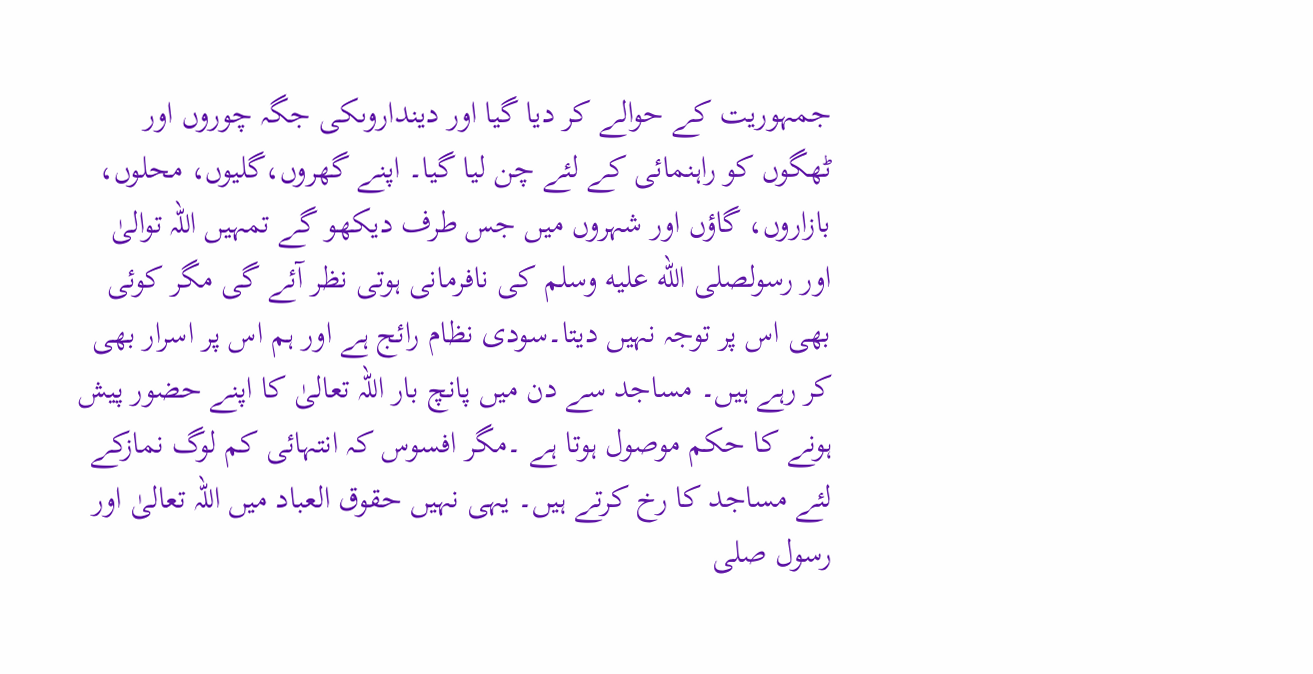جمہوریت کے حوالے کر دیا گیا اور دینداروںکی جگہ چوروں اور ٹھگوں کو راہنمائی کے لئے چن لیا گیا۔ اپنے گھروں،گلیوں، محلوں، بازاروں، گاؤں اور شہروں میں جس طرف دیکھو گے تمہیں اللہ توالیٰ اور رسولصلى الله عليه وسلم کی نافرمانی ہوتی نظر آئے گی مگر کوئی بھی اس پر توجہ نہیں دیتا۔سودی نظام رائج ہے اور ہم اس پر اسرار بھی کر رہے ہیں۔ مساجد سے دن میں پانچ بار اللہ تعالیٰ کا اپنے حضور پیش ہونے کا حکم موصول ہوتا ہے ۔مگر افسوس کہ انتہائی کم لوگ نمازکے لئے مساجد کا رخ کرتے ہیں۔ یہی نہیں حقوق العباد میں اللہ تعالیٰ اور رسول صلى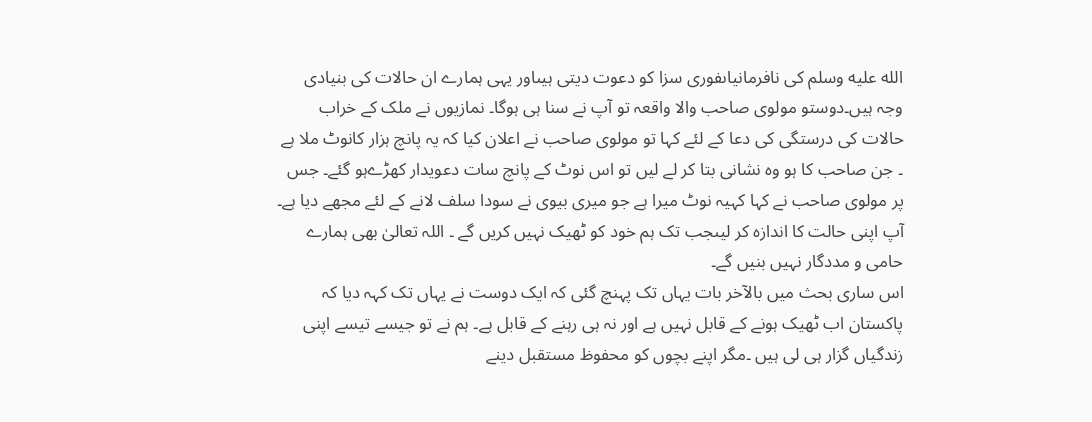الله عليه وسلم کی نافرمانیاںفوری سزا کو دعوت دیتی ہیںاور یہی ہمارے ان حالات کی بنیادی وجہ ہیں۔دوستو مولوی صاحب والا واقعہ تو آپ نے سنا ہی ہوگا۔ نمازیوں نے ملک کے خراب حالات کی درستگی کی دعا کے لئے کہا تو مولوی صاحب نے اعلان کیا کہ یہ پانچ ہزار کانوٹ ملا ہے ۔ جن صاحب کا ہو وہ نشانی بتا کر لے لیں تو اس نوٹ کے پانچ سات دعویدار کھڑےہو گئے۔ جس پر مولوی صاحب نے کہا کہیہ نوٹ میرا ہے جو میری بیوی نے سودا سلف لانے کے لئے مجھے دیا ہے۔ آپ اپنی حالت کا اندازہ کر لیںجب تک ہم خود کو ٹھیک نہیں کریں گے ۔ اللہ تعالیٰ بھی ہمارے حامی و مددگار نہیں بنیں گے۔
اس ساری بحث میں بالآخر بات یہاں تک پہنچ گئی کہ ایک دوست نے یہاں تک کہہ دیا کہ پاکستان اب ٹھیک ہونے کے قابل نہیں ہے اور نہ ہی رہنے کے قابل ہے۔ ہم نے تو جیسے تیسے اپنی زندگیاں گزار ہی لی ہیں ۔مگر اپنے بچوں کو محفوظ مستقبل دینے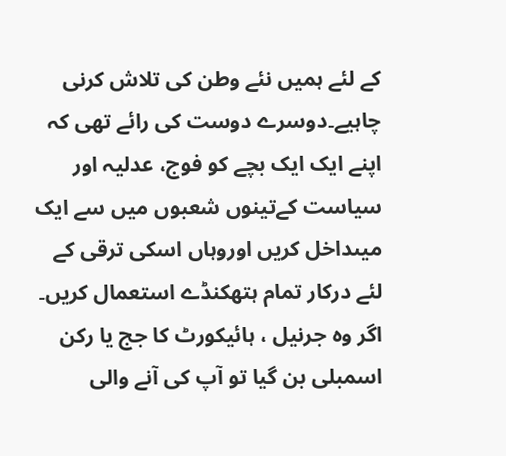کے لئے ہمیں نئے وطن کی تلاش کرنی چاہیے۔دوسرے دوست کی رائے تھی کہ اپنے ایک ایک بچے کو فوج، عدلیہ اور سیاست کےتینوں شعبوں میں سے ایک میںداخل کریں اوروہاں اسکی ترقی کے لئے درکار تمام ہتھکنڈے استعمال کریں۔ اگر وہ جرنیل ، ہائیکورٹ کا جج یا رکن اسمبلی بن گیا تو آپ کی آنے والی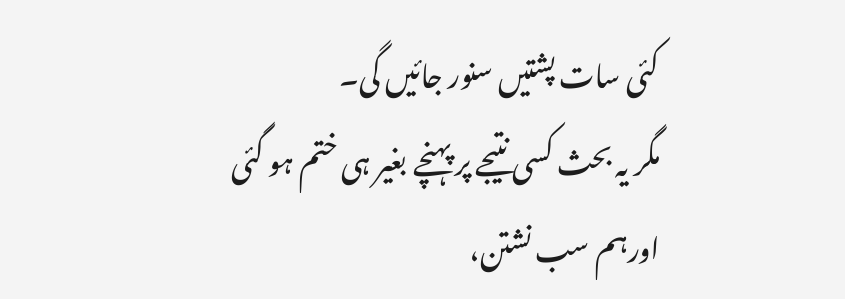کئی سات پشتیں سنور جائیں گی۔
مگر یہ بحث کسی نتیجے پر پہنچے بغیر ہی ختم ہو گئی اورہم سب نشتن،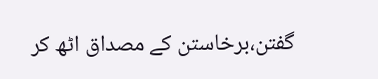گفتن،برخاستن کے مصداق اٹھ کر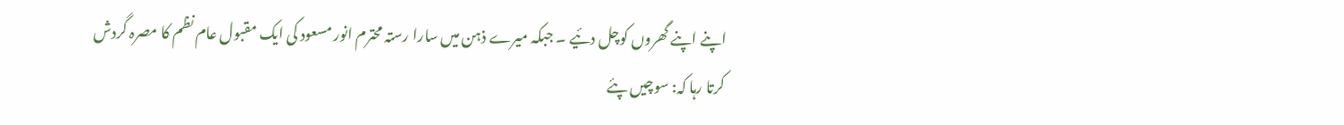اپنے اپنے گھروں کوچل دئیے ۔ جبکہ میرے ذہن میں سارا رستہ محترم انور مسعود کی ایک مقبول عام نظم کا مصرہ گردش کرتا رہا کہ: سوچیں پئے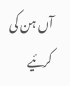آں ہن کی کرئیے